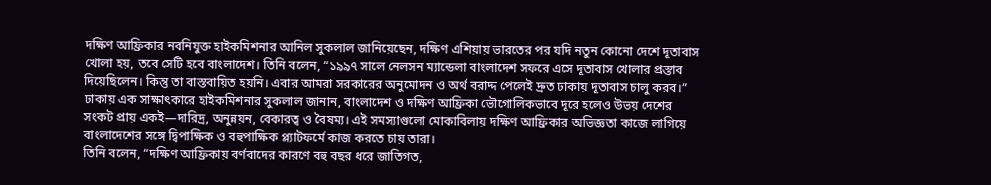দক্ষিণ আফ্রিকার নবনিযুক্ত হাইকমিশনার আনিল সুকলাল জানিয়েছেন, দক্ষিণ এশিয়ায় ভারতের পর যদি নতুন কোনো দেশে দূতাবাস খোলা হয়, তবে সেটি হবে বাংলাদেশ। তিনি বলেন, “১৯৯৭ সালে নেলসন ম্যান্ডেলা বাংলাদেশ সফরে এসে দূতাবাস খোলার প্রস্তাব দিয়েছিলেন। কিন্তু তা বাস্তবায়িত হয়নি। এবার আমরা সরকারের অনুমোদন ও অর্থ বরাদ্দ পেলেই দ্রুত ঢাকায় দূতাবাস চালু করব।”
ঢাকায় এক সাক্ষাৎকারে হাইকমিশনার সুকলাল জানান, বাংলাদেশ ও দক্ষিণ আফ্রিকা ভৌগোলিকভাবে দূরে হলেও উভয় দেশের সংকট প্রায় একই—দারিদ্র, অনুন্নয়ন, বেকারত্ব ও বৈষম্য। এই সমস্যাগুলো মোকাবিলায় দক্ষিণ আফ্রিকার অভিজ্ঞতা কাজে লাগিয়ে বাংলাদেশের সঙ্গে দ্বিপাক্ষিক ও বহুপাক্ষিক প্ল্যাটফর্মে কাজ করতে চায় তারা।
তিনি বলেন, “দক্ষিণ আফ্রিকায় বর্ণবাদের কারণে বহু বছর ধরে জাতিগত,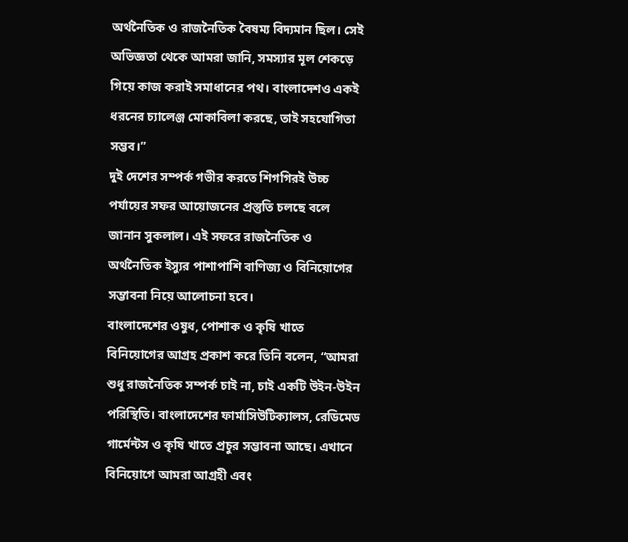অর্থনৈতিক ও রাজনৈতিক বৈষম্য বিদ্যমান ছিল। সেই অভিজ্ঞতা থেকে আমরা জানি, সমস্যার মূল শেকড়ে গিয়ে কাজ করাই সমাধানের পথ। বাংলাদেশও একই ধরনের চ্যালেঞ্জ মোকাবিলা করছে, তাই সহযোগিতা সম্ভব।”
দুই দেশের সম্পর্ক গভীর করতে শিগগিরই উচ্চ পর্যায়ের সফর আয়োজনের প্রস্তুতি চলছে বলে জানান সুকলাল। এই সফরে রাজনৈতিক ও অর্থনৈতিক ইস্যুর পাশাপাশি বাণিজ্য ও বিনিয়োগের সম্ভাবনা নিয়ে আলোচনা হবে।
বাংলাদেশের ওষুধ, পোশাক ও কৃষি খাতে বিনিয়োগের আগ্রহ প্রকাশ করে তিনি বলেন, “আমরা শুধু রাজনৈতিক সম্পর্ক চাই না, চাই একটি উইন-উইন পরিস্থিতি। বাংলাদেশের ফার্মাসিউটিক্যালস, রেডিমেড গার্মেন্টস ও কৃষি খাতে প্রচুর সম্ভাবনা আছে। এখানে বিনিয়োগে আমরা আগ্রহী এবং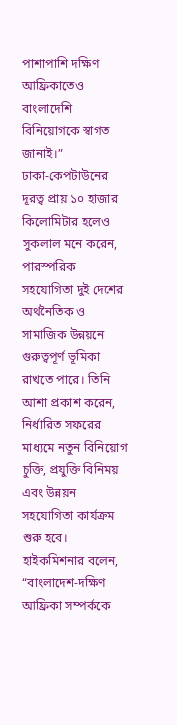পাশাপাশি দক্ষিণ আফ্রিকাতেও বাংলাদেশি বিনিয়োগকে স্বাগত জানাই।”
ঢাকা-কেপটাউনের দূরত্ব প্রায় ১০ হাজার কিলোমিটার হলেও সুকলাল মনে করেন, পারস্পরিক সহযোগিতা দুই দেশের অর্থনৈতিক ও সামাজিক উন্নয়নে গুরুত্বপূর্ণ ভূমিকা রাখতে পারে। তিনি আশা প্রকাশ করেন, নির্ধারিত সফরের মাধ্যমে নতুন বিনিয়োগ চুক্তি, প্রযুক্তি বিনিময় এবং উন্নয়ন সহযোগিতা কার্যক্রম শুরু হবে।
হাইকমিশনার বলেন, “বাংলাদেশ-দক্ষিণ আফ্রিকা সম্পর্ককে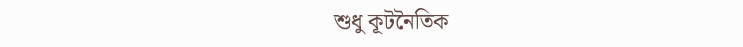শুধু কূটনৈতিক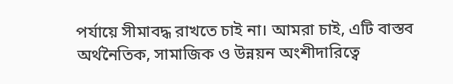পর্যায়ে সীমাবদ্ধ রাখতে চাই না। আমরা চাই, এটি বাস্তব অর্থনৈতিক, সামাজিক ও উন্নয়ন অংশীদারিত্বে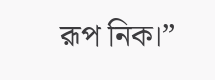রূপ নিক।”